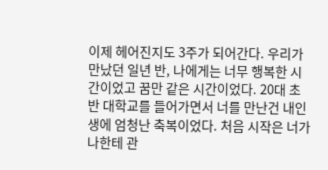이제 헤어진지도 3주가 되어간다. 우리가 만났던 일년 반, 나에게는 너무 행복한 시간이었고 꿈만 같은 시간이었다. 20대 초반 대학교를 들어가면서 너를 만난건 내인생에 엄청난 축복이었다. 처음 시작은 너가 나한테 관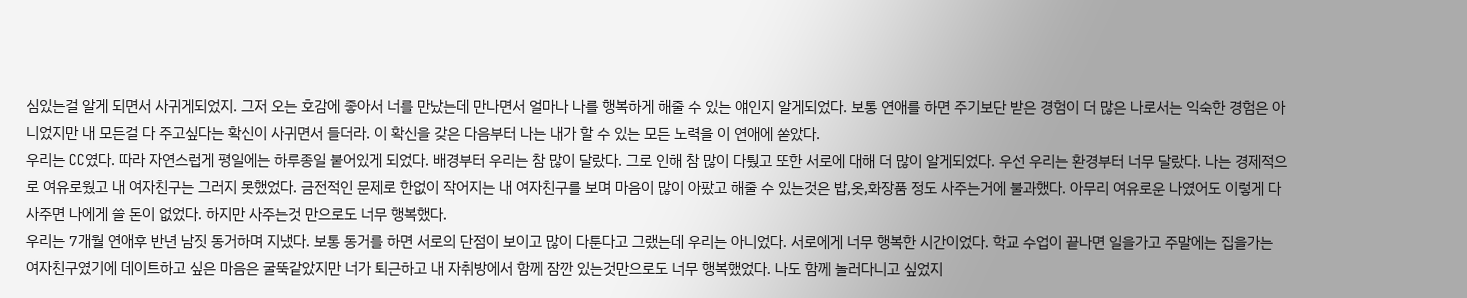심있는걸 알게 되면서 사귀게되었지. 그저 오는 호감에 좋아서 너를 만났는데 만나면서 얼마나 나를 행복하게 해줄 수 있는 얘인지 알게되었다. 보통 연애를 하면 주기보단 받은 경험이 더 많은 나로서는 익숙한 경험은 아니었지만 내 모든걸 다 주고싶다는 확신이 사귀면서 들더라. 이 확신을 갖은 다음부터 나는 내가 할 수 있는 모든 노력을 이 연애에 쏟았다.
우리는 CC였다. 따라 자연스럽게 평일에는 하루종일 붙어있게 되었다. 배경부터 우리는 참 많이 달랐다. 그로 인해 참 많이 다퉜고 또한 서로에 대해 더 많이 알게되었다. 우선 우리는 환경부터 너무 달랐다. 나는 경제적으로 여유로웠고 내 여자친구는 그러지 못했었다. 금전적인 문제로 한없이 작어지는 내 여자친구를 보며 마음이 많이 아팠고 해줄 수 있는것은 밥,옷,화장품 정도 사주는거에 불과했다. 아무리 여유로운 나였어도 이렇게 다 사주면 나에게 쓸 돈이 없었다. 하지만 사주는것 만으로도 너무 행복했다.
우리는 7개월 연애후 반년 남짓 동거하며 지냈다. 보통 동거를 하면 서로의 단점이 보이고 많이 다툰다고 그랬는데 우리는 아니었다. 서로에게 너무 행복한 시간이었다. 학교 수업이 끝나면 일을가고 주말에는 집을가는 여자친구였기에 데이트하고 싶은 마음은 굴뚝같았지만 너가 퇴근하고 내 자취방에서 함께 잠깐 있는것만으로도 너무 행복했었다. 나도 함께 놀러다니고 싶었지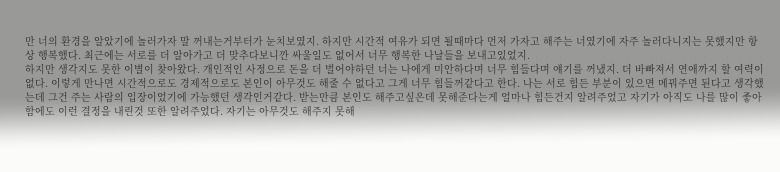만 너의 환경을 알았기에 놀러가자 말 꺼내는거부터가 눈치보였지. 하지만 시간적 여유가 되면 될때마다 먼저 가자고 해주는 너였기에 자주 놀러다니지는 못했지만 항상 행복했다. 최근에는 서로를 더 알아가고 더 맞추다보니깐 싸울일도 없어서 너무 행복한 나날들을 보내고있었지.
하지만 생각지도 못한 이별이 찾아왔다. 개인적인 사정으로 돈을 더 벌어야하던 너는 나에게 미안하다며 너무 힘들다며 얘기를 꺼냈지. 더 바빠져서 연애까지 할 여력이없다. 이렇게 만나면 시간적으로도 경제적으로도 본인이 아무것도 해줄 수 없다고 그게 너무 힘들꺼같다고 한다. 나는 서로 힘든 부분이 있으면 메꿔주면 된다고 생각했는데 그건 주는 사람의 입장이었기에 가능했던 생각인거같다. 받는만큼 본인도 해주고싶은데 못해준다는게 얼마나 힘든건지 알려주었고 자기가 아직도 나를 많이 좋아함에도 이런 결정을 내린것 또한 알려주었다. 자기는 아무것도 해주지 못해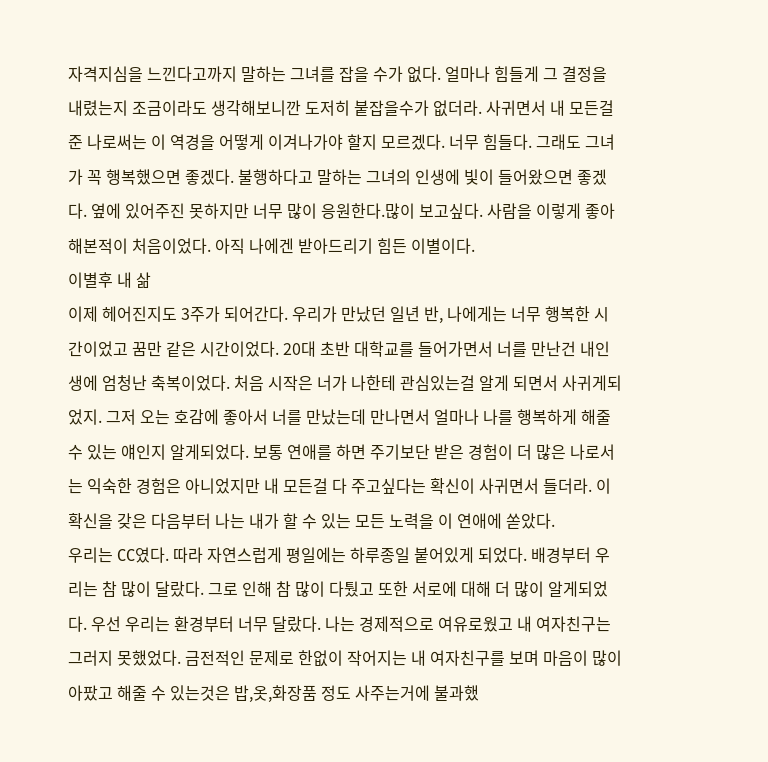자격지심을 느낀다고까지 말하는 그녀를 잡을 수가 없다. 얼마나 힘들게 그 결정을 내렸는지 조금이라도 생각해보니깐 도저히 붙잡을수가 없더라. 사귀면서 내 모든걸 준 나로써는 이 역경을 어떻게 이겨나가야 할지 모르겠다. 너무 힘들다. 그래도 그녀가 꼭 행복했으면 좋겠다. 불행하다고 말하는 그녀의 인생에 빛이 들어왔으면 좋겠다. 옆에 있어주진 못하지만 너무 많이 응원한다.많이 보고싶다. 사람을 이렇게 좋아해본적이 처음이었다. 아직 나에겐 받아드리기 힘든 이별이다.
이별후 내 삶
이제 헤어진지도 3주가 되어간다. 우리가 만났던 일년 반, 나에게는 너무 행복한 시간이었고 꿈만 같은 시간이었다. 20대 초반 대학교를 들어가면서 너를 만난건 내인생에 엄청난 축복이었다. 처음 시작은 너가 나한테 관심있는걸 알게 되면서 사귀게되었지. 그저 오는 호감에 좋아서 너를 만났는데 만나면서 얼마나 나를 행복하게 해줄 수 있는 얘인지 알게되었다. 보통 연애를 하면 주기보단 받은 경험이 더 많은 나로서는 익숙한 경험은 아니었지만 내 모든걸 다 주고싶다는 확신이 사귀면서 들더라. 이 확신을 갖은 다음부터 나는 내가 할 수 있는 모든 노력을 이 연애에 쏟았다.
우리는 CC였다. 따라 자연스럽게 평일에는 하루종일 붙어있게 되었다. 배경부터 우리는 참 많이 달랐다. 그로 인해 참 많이 다퉜고 또한 서로에 대해 더 많이 알게되었다. 우선 우리는 환경부터 너무 달랐다. 나는 경제적으로 여유로웠고 내 여자친구는 그러지 못했었다. 금전적인 문제로 한없이 작어지는 내 여자친구를 보며 마음이 많이 아팠고 해줄 수 있는것은 밥,옷,화장품 정도 사주는거에 불과했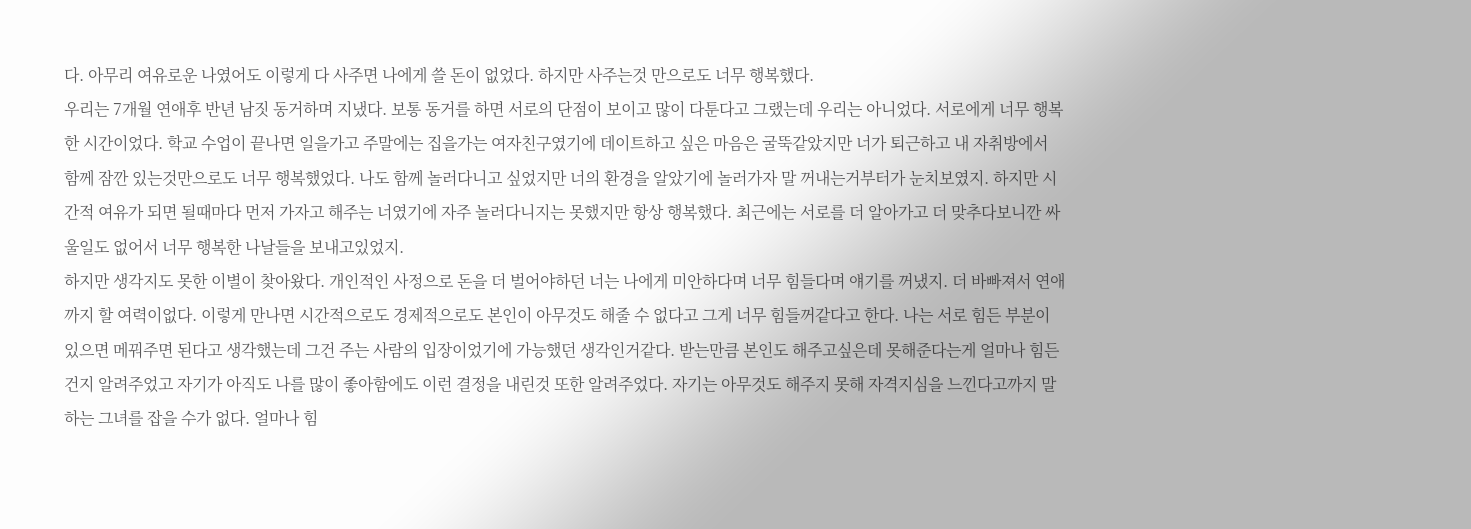다. 아무리 여유로운 나였어도 이렇게 다 사주면 나에게 쓸 돈이 없었다. 하지만 사주는것 만으로도 너무 행복했다.
우리는 7개월 연애후 반년 남짓 동거하며 지냈다. 보통 동거를 하면 서로의 단점이 보이고 많이 다툰다고 그랬는데 우리는 아니었다. 서로에게 너무 행복한 시간이었다. 학교 수업이 끝나면 일을가고 주말에는 집을가는 여자친구였기에 데이트하고 싶은 마음은 굴뚝같았지만 너가 퇴근하고 내 자취방에서 함께 잠깐 있는것만으로도 너무 행복했었다. 나도 함께 놀러다니고 싶었지만 너의 환경을 알았기에 놀러가자 말 꺼내는거부터가 눈치보였지. 하지만 시간적 여유가 되면 될때마다 먼저 가자고 해주는 너였기에 자주 놀러다니지는 못했지만 항상 행복했다. 최근에는 서로를 더 알아가고 더 맞추다보니깐 싸울일도 없어서 너무 행복한 나날들을 보내고있었지.
하지만 생각지도 못한 이별이 찾아왔다. 개인적인 사정으로 돈을 더 벌어야하던 너는 나에게 미안하다며 너무 힘들다며 얘기를 꺼냈지. 더 바빠져서 연애까지 할 여력이없다. 이렇게 만나면 시간적으로도 경제적으로도 본인이 아무것도 해줄 수 없다고 그게 너무 힘들꺼같다고 한다. 나는 서로 힘든 부분이 있으면 메꿔주면 된다고 생각했는데 그건 주는 사람의 입장이었기에 가능했던 생각인거같다. 받는만큼 본인도 해주고싶은데 못해준다는게 얼마나 힘든건지 알려주었고 자기가 아직도 나를 많이 좋아함에도 이런 결정을 내린것 또한 알려주었다. 자기는 아무것도 해주지 못해 자격지심을 느낀다고까지 말하는 그녀를 잡을 수가 없다. 얼마나 힘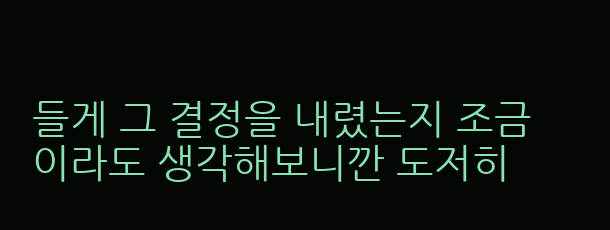들게 그 결정을 내렸는지 조금이라도 생각해보니깐 도저히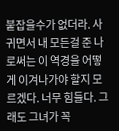붙잡을수가 없더라. 사귀면서 내 모든걸 준 나로써는 이 역경을 어떻게 이겨나가야 할지 모르겠다. 너무 힘들다. 그래도 그녀가 꼭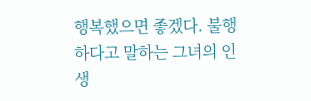행복했으면 좋겠다. 불행하다고 말하는 그녀의 인생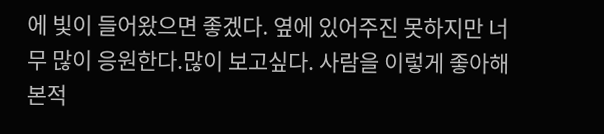에 빛이 들어왔으면 좋겠다. 옆에 있어주진 못하지만 너무 많이 응원한다.많이 보고싶다. 사람을 이렇게 좋아해본적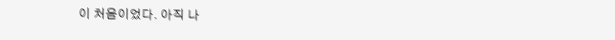이 처음이었다. 아직 나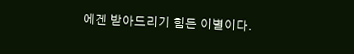에겐 받아드리기 힘든 이별이다.